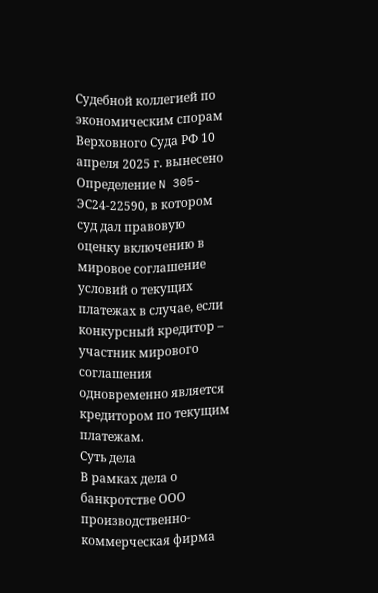Судебной коллегией по экономическим спорам Верховного Суда РФ 10 апреля 2025 г. вынесено Определение N 305-ЭС24-22590, в котором суд дал правовую оценку включению в мировое соглашение условий о текущих платежах в случае, если конкурсный кредитор – участник мирового соглашения одновременно является кредитором по текущим платежам.
Суть дела
В рамках дела о банкротстве ООО производственно-коммерческая фирма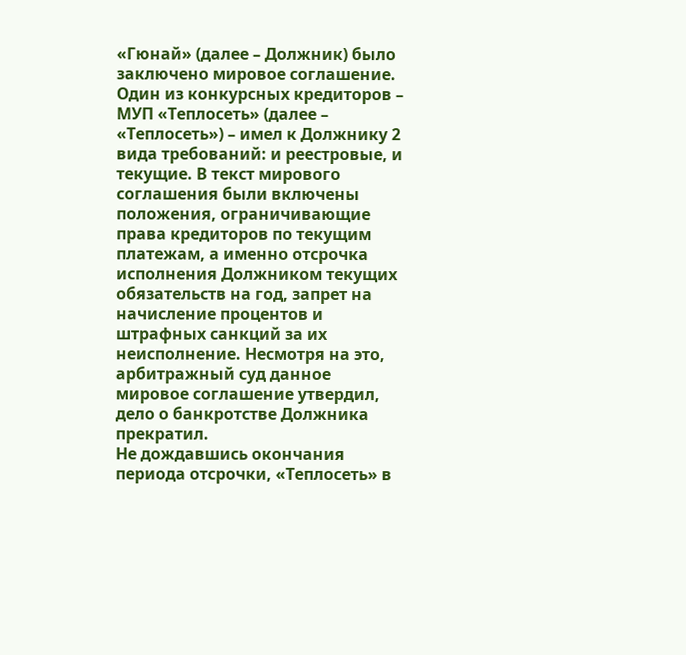«Гюнай» (далее – Должник) было заключено мировое соглашение. Один из конкурсных кредиторов – МУП «Теплосеть» (далее – «Теплосеть») – имел к Должнику 2 вида требований: и реестровые, и текущие. В текст мирового соглашения были включены положения, ограничивающие права кредиторов по текущим платежам, а именно отсрочка исполнения Должником текущих обязательств на год, запрет на начисление процентов и штрафных санкций за их неисполнение. Несмотря на это, арбитражный суд данное мировое соглашение утвердил, дело о банкротстве Должника прекратил.
Не дождавшись окончания периода отсрочки, «Теплосеть» в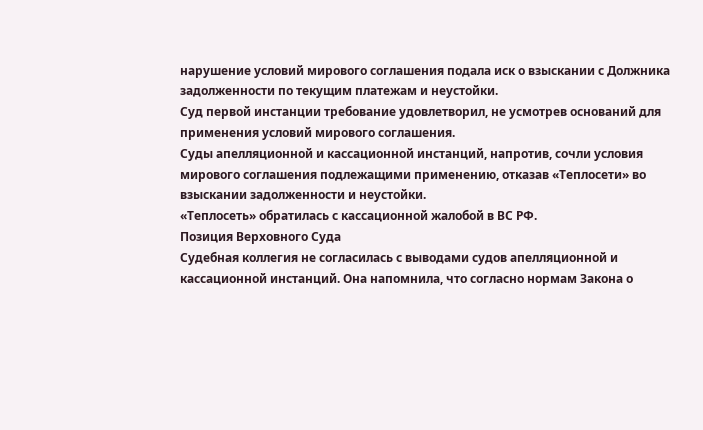нарушение условий мирового соглашения подала иск о взыскании с Должника задолженности по текущим платежам и неустойки.
Суд первой инстанции требование удовлетворил, не усмотрев оснований для применения условий мирового соглашения.
Суды апелляционной и кассационной инстанций, напротив, сочли условия мирового соглашения подлежащими применению, отказав «Теплосети» во взыскании задолженности и неустойки.
«Теплосеть» обратилась с кассационной жалобой в ВС РФ.
Позиция Верховного Суда
Судебная коллегия не согласилась с выводами судов апелляционной и кассационной инстанций. Она напомнила, что согласно нормам Закона о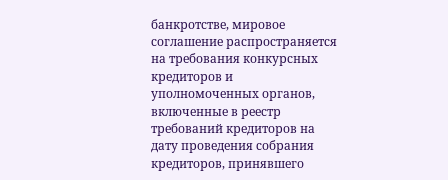банкротстве, мировое соглашение распространяется на требования конкурсных кредиторов и уполномоченных органов, включенные в реестр требований кредиторов на дату проведения собрания кредиторов, принявшего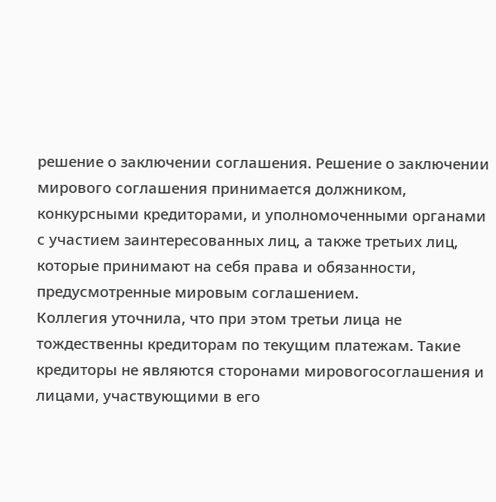решение о заключении соглашения. Решение о заключении мирового соглашения принимается должником, конкурсными кредиторами, и уполномоченными органами с участием заинтересованных лиц, а также третьих лиц, которые принимают на себя права и обязанности, предусмотренные мировым соглашением.
Коллегия уточнила, что при этом третьи лица не тождественны кредиторам по текущим платежам. Такие кредиторы не являются сторонами мировогосоглашения и лицами, участвующими в его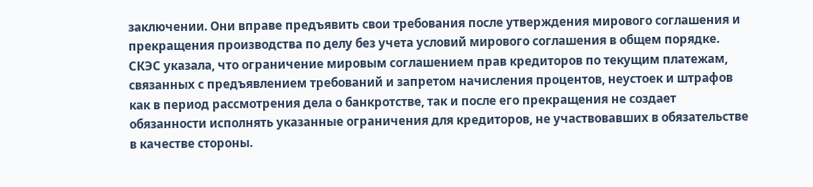заключении. Они вправе предъявить свои требования после утверждения мирового соглашения и прекращения производства по делу без учета условий мирового соглашения в общем порядке.
СКЭС указала, что ограничение мировым соглашением прав кредиторов по текущим платежам, связанных с предъявлением требований и запретом начисления процентов, неустоек и штрафов как в период рассмотрения дела о банкротстве, так и после его прекращения не создает обязанности исполнять указанные ограничения для кредиторов, не участвовавших в обязательстве в качестве стороны.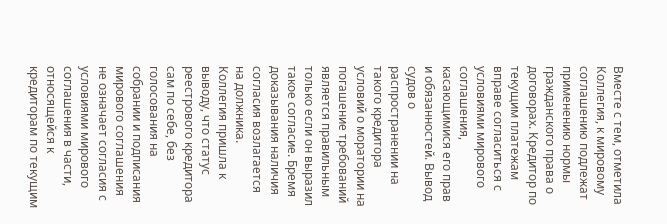Вместе с тем, отметила Коллегия, к мировому соглашению подлежат применению нормы гражданского права о договорах. Кредитор по текущим платежам вправе согласиться с условиями мирового соглашения, касающимися его прав и обязанностей. Вывод судов о распространении на такого кредитора условий о моратории на погашение требований является правильным только если он выразил такое согласие. Бремя доказывания наличия согласия возлагается на должника.
Коллегия пришла к выводу, что статус реестрового кредитора сам по себе, без голосования на собрании и подписания мирового соглашения не означает согласия с условиями мирового соглашения в части, относящейся к кредиторам по текущим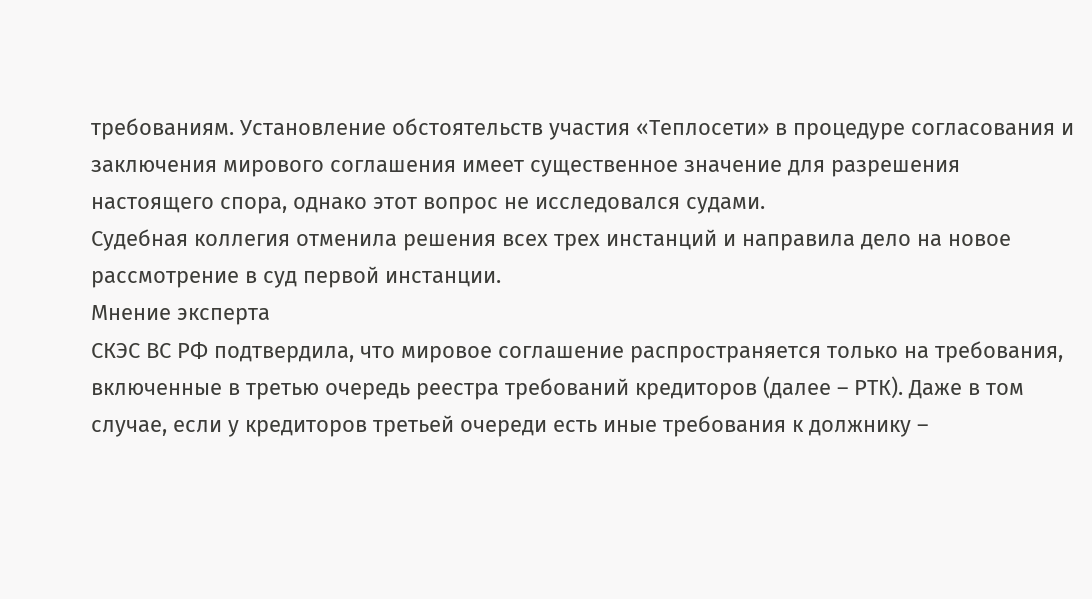требованиям. Установление обстоятельств участия «Теплосети» в процедуре согласования и заключения мирового соглашения имеет существенное значение для разрешения настоящего спора, однако этот вопрос не исследовался судами.
Судебная коллегия отменила решения всех трех инстанций и направила дело на новое рассмотрение в суд первой инстанции.
Мнение эксперта
СКЭС ВС РФ подтвердила, что мировое соглашение распространяется только на требования, включенные в третью очередь реестра требований кредиторов (далее – РТК). Даже в том случае, если у кредиторов третьей очереди есть иные требования к должнику –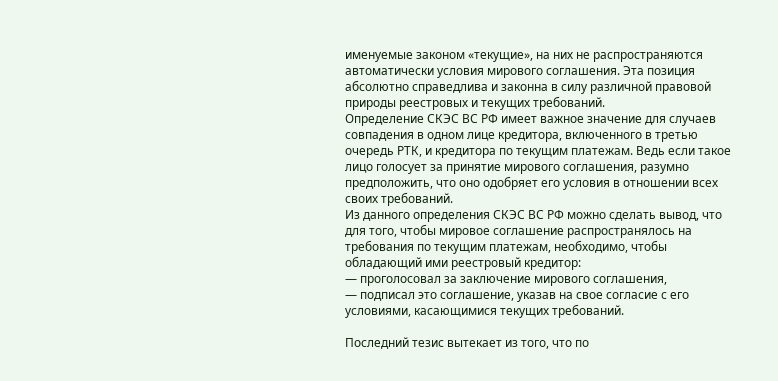именуемые законом «текущие», на них не распространяются автоматически условия мирового соглашения. Эта позиция абсолютно справедлива и законна в силу различной правовой природы реестровых и текущих требований.
Определение СКЭС ВС РФ имеет важное значение для случаев совпадения в одном лице кредитора, включенного в третью очередь РТК, и кредитора по текущим платежам. Ведь если такое лицо голосует за принятие мирового соглашения, разумно предположить, что оно одобряет его условия в отношении всех своих требований.
Из данного определения СКЭС ВС РФ можно сделать вывод, что для того, чтобы мировое соглашение распространялось на требования по текущим платежам, необходимо, чтобы обладающий ими реестровый кредитор:
— проголосовал за заключение мирового соглашения,
— подписал это соглашение, указав на свое согласие с его условиями, касающимися текущих требований.

Последний тезис вытекает из того, что по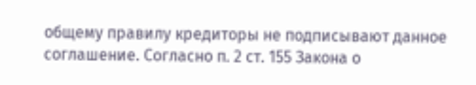общему правилу кредиторы не подписывают данное соглашение. Согласно п. 2 ст. 155 Закона о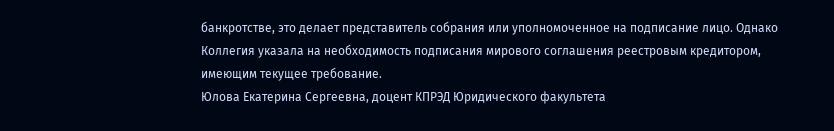банкротстве, это делает представитель собрания или уполномоченное на подписание лицо. Однако Коллегия указала на необходимость подписания мирового соглашения реестровым кредитором, имеющим текущее требование.
Юлова Екатерина Сергеевна, доцент КПРЭД Юридического факультета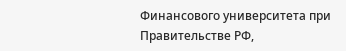Финансового университета при Правительстве РФ,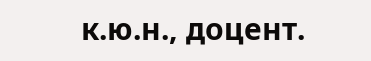к.ю.н., доцент.